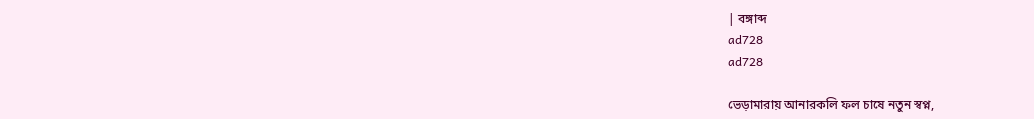| বঙ্গাব্দ
ad728
ad728

ভেড়ামারায় আনারকলি ফল চাষে নতুন স্বপ্ন,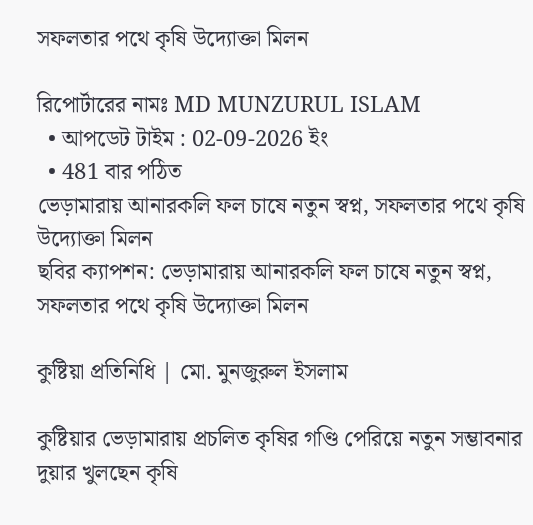সফলতার পথে কৃষি উদ্যোক্তা মিলন

রিপোর্টারের নামঃ MD MUNZURUL ISLAM
  • আপডেট টাইম : 02-09-2026 ইং
  • 481 বার পঠিত
ভেড়ামারায় আনারকলি ফল চাষে নতুন স্বপ্ন, সফলতার পথে কৃষি উদ্যোক্তা মিলন
ছবির ক্যাপশন: ভেড়ামারায় আনারকলি ফল চাষে নতুন স্বপ্ন, সফলতার পথে কৃষি উদ্যোক্তা মিলন

কুষ্টিয়া প্রতিনিধি | মো. মুনজুরুল ইসলাম

কুষ্টিয়ার ভেড়ামারায় প্রচলিত কৃষির গণ্ডি পেরিয়ে নতুন সম্ভাবনার দুয়ার খুলছেন কৃষি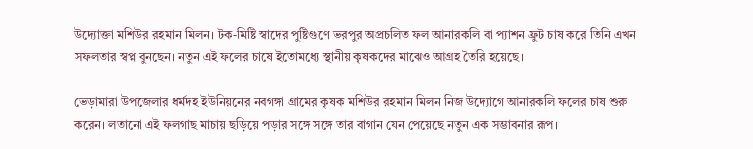উদ্যোক্তা মশিউর রহমান মিলন। টক-মিষ্টি স্বাদের পুষ্টিগুণে ভরপুর অপ্রচলিত ফল আনারকলি বা প্যাশন ফ্রুট চাষ করে তিনি এখন সফলতার স্বপ্ন বুনছেন। নতুন এই ফলের চাষে ইতোমধ্যে স্থানীয় কৃষকদের মাঝেও আগ্রহ তৈরি হয়েছে।

ভেড়ামারা উপজেলার ধর্মদহ ইউনিয়নের নবগঙ্গা গ্রামের কৃষক মশিউর রহমান মিলন নিজ উদ্যোগে আনারকলি ফলের চাষ শুরু করেন। লতানো এই ফলগাছ মাচায় ছড়িয়ে পড়ার সঙ্গে সঙ্গে তার বাগান যেন পেয়েছে নতুন এক সম্ভাবনার রূপ।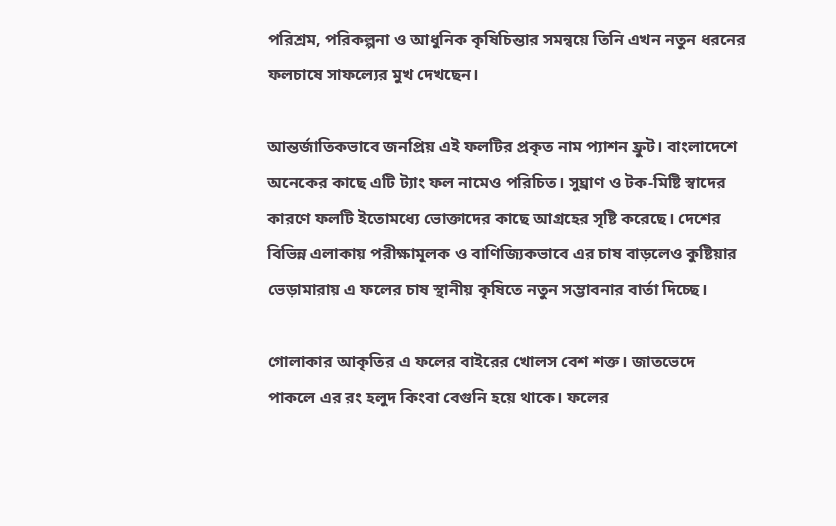পরিশ্রম, পরিকল্পনা ও আধুনিক কৃষিচিন্তার সমন্বয়ে তিনি এখন নতুন ধরনের ফলচাষে সাফল্যের মুখ দেখছেন।

আন্তর্জাতিকভাবে জনপ্রিয় এই ফলটির প্রকৃত নাম প্যাশন ফ্রুট। বাংলাদেশে অনেকের কাছে এটি ট্যাং ফল নামেও পরিচিত। সুঘ্রাণ ও টক-মিষ্টি স্বাদের কারণে ফলটি ইতোমধ্যে ভোক্তাদের কাছে আগ্রহের সৃষ্টি করেছে। দেশের বিভিন্ন এলাকায় পরীক্ষামূলক ও বাণিজ্যিকভাবে এর চাষ বাড়লেও কুষ্টিয়ার ভেড়ামারায় এ ফলের চাষ স্থানীয় কৃষিতে নতুন সম্ভাবনার বার্তা দিচ্ছে।

গোলাকার আকৃতির এ ফলের বাইরের খোলস বেশ শক্ত। জাতভেদে পাকলে এর রং হলুদ কিংবা বেগুনি হয়ে থাকে। ফলের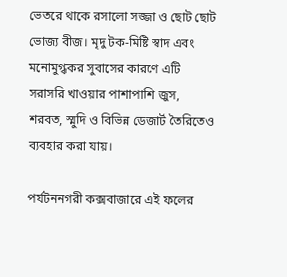ভেতরে থাকে রসালো সজ্জা ও ছোট ছোট ভোজ্য বীজ। মৃদু টক-মিষ্টি স্বাদ এবং মনোমুগ্ধকর সুবাসের কারণে এটি সরাসরি খাওয়ার পাশাপাশি জুস, শরবত, স্মুদি ও বিভিন্ন ডেজার্ট তৈরিতেও ব্যবহার করা যায়।

পর্যটননগরী কক্সবাজারে এই ফলের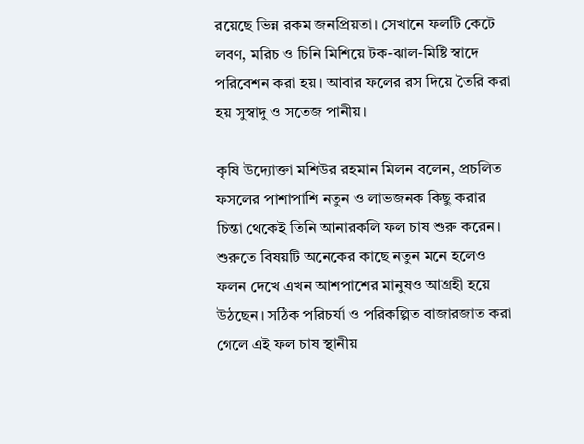রয়েছে ভিন্ন রকম জনপ্রিয়তা। সেখানে ফলটি কেটে লবণ, মরিচ ও চিনি মিশিয়ে টক-ঝাল-মিষ্টি স্বাদে পরিবেশন করা হয়। আবার ফলের রস দিয়ে তৈরি করা হয় সুস্বাদু ও সতেজ পানীয়।

কৃষি উদ্যোক্তা মশিউর রহমান মিলন বলেন, প্রচলিত ফসলের পাশাপাশি নতুন ও লাভজনক কিছু করার চিন্তা থেকেই তিনি আনারকলি ফল চাষ শুরু করেন। শুরুতে বিষয়টি অনেকের কাছে নতুন মনে হলেও ফলন দেখে এখন আশপাশের মানুষও আগ্রহী হয়ে উঠছেন। সঠিক পরিচর্যা ও পরিকল্পিত বাজারজাত করা গেলে এই ফল চাষ স্থানীয়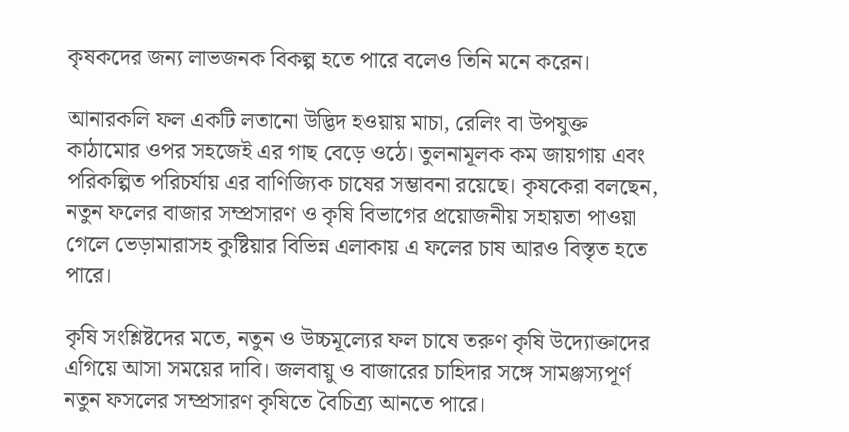কৃষকদের জন্য লাভজনক বিকল্প হতে পারে বলেও তিনি মনে করেন।

আনারকলি ফল একটি লতানো উদ্ভিদ হওয়ায় মাচা, রেলিং বা উপযুক্ত কাঠামোর ওপর সহজেই এর গাছ বেড়ে ওঠে। তুলনামূলক কম জায়গায় এবং পরিকল্পিত পরিচর্যায় এর বাণিজ্যিক চাষের সম্ভাবনা রয়েছে। কৃষকেরা বলছেন, নতুন ফলের বাজার সম্প্রসারণ ও কৃষি বিভাগের প্রয়োজনীয় সহায়তা পাওয়া গেলে ভেড়ামারাসহ কুষ্টিয়ার বিভিন্ন এলাকায় এ ফলের চাষ আরও বিস্তৃত হতে পারে।

কৃষি সংশ্লিষ্টদের মতে, নতুন ও উচ্চমূল্যের ফল চাষে তরুণ কৃষি উদ্যোক্তাদের এগিয়ে আসা সময়ের দাবি। জলবায়ু ও বাজারের চাহিদার সঙ্গে সামঞ্জস্যপূর্ণ নতুন ফসলের সম্প্রসারণ কৃষিতে বৈচিত্র্য আনতে পারে।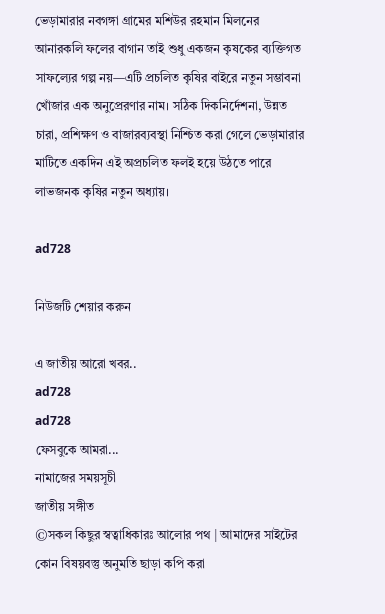ভেড়ামারার নবগঙ্গা গ্রামের মশিউর রহমান মিলনের আনারকলি ফলের বাগান তাই শুধু একজন কৃষকের ব্যক্তিগত সাফল্যের গল্প নয়—এটি প্রচলিত কৃষির বাইরে নতুন সম্ভাবনা খোঁজার এক অনুপ্রেরণার নাম। সঠিক দিকনির্দেশনা, উন্নত চারা, প্রশিক্ষণ ও বাজারব্যবস্থা নিশ্চিত করা গেলে ভেড়ামারার মাটিতে একদিন এই অপ্রচলিত ফলই হয়ে উঠতে পারে লাভজনক কৃষির নতুন অধ্যায়।

ad728

নিউজটি শেয়ার করুন

এ জাতীয় আরো খবর..
ad728
ad728
ফেসবুকে আমরা...
নামাজের সময়সূচী
জাতীয় সঙ্গীত
©সকল কিছুর স্বত্বাধিকারঃ আলোর পথ | আমাদের সাইটের কোন বিষয়বস্তু অনুমতি ছাড়া কপি করা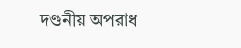দণ্ডনীয় অপরাধ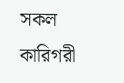সকল কারিগরী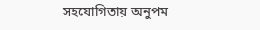সহযোগিতায় অনুপম